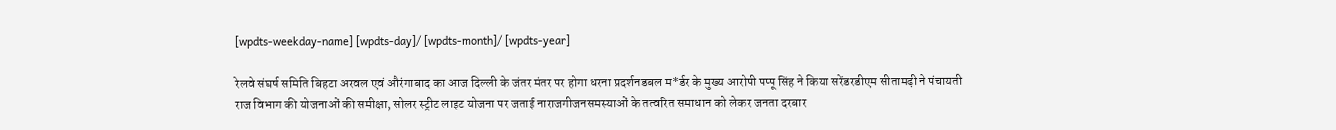[wpdts-weekday-name] [wpdts-day]/ [wpdts-month]/ [wpdts-year]

रेलवे संघर्ष समिति बिहटा अरवल एवं औरंगाबाद का आज दिल्ली के जंतर मंतर पर होगा धरना प्रदर्शनडबल म*र्डर के मुख्य आरोपी पप्पू सिंह ने किया सरेंडरडीएम सीतामढ़ी ने पंचायती राज विभाग की योजनाओं की समीक्षा, सोलर स्ट्रीट लाइट योजना पर जताई नाराजगीजनसमस्याओं के तत्वरित समाधान को लेकर जनता दरबार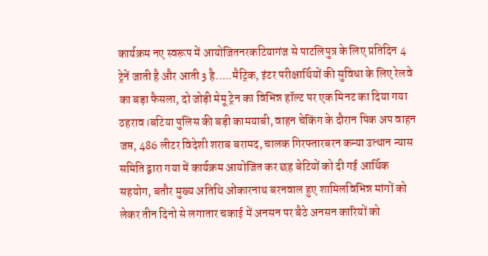कार्यक्रम नए स्वरूप में आयोजितनरकटियागंज से पाटलिपुत्र के लिए प्रतिदिन 4 ट्रेनें जाती है और आती 3 है…..मैट्रिक, इंटर परीक्षार्थियों की सुविधा के लिए रेलवे का बड़ा फैसला, दो जोड़ी मेमू ट्रेन का विभिन्न हॉल्ट पर एक मिनट का दिया गया ठहराव।बटिया पुलिस की बड़ी कामयाबी, वाहन चेकिंग के दौरान पिक अप वाहन जप्त, 486 लीटर विदेशी शराब बरामद, चालक गिरफ्तारबरन कन्या उत्थान न्यास समिति द्वारा गया में कार्यक्रम आयोजित कर छह बेटियों को दी गई आर्थिक सहयोग, बतौर मुख्य अतिथि ओंकारनाथ बरनवाल हुए शामिलविभिन्न मांगों को लेकर तीन दिनो से लगातार चकाई में अनसन पर बैठे अनसन कारियों को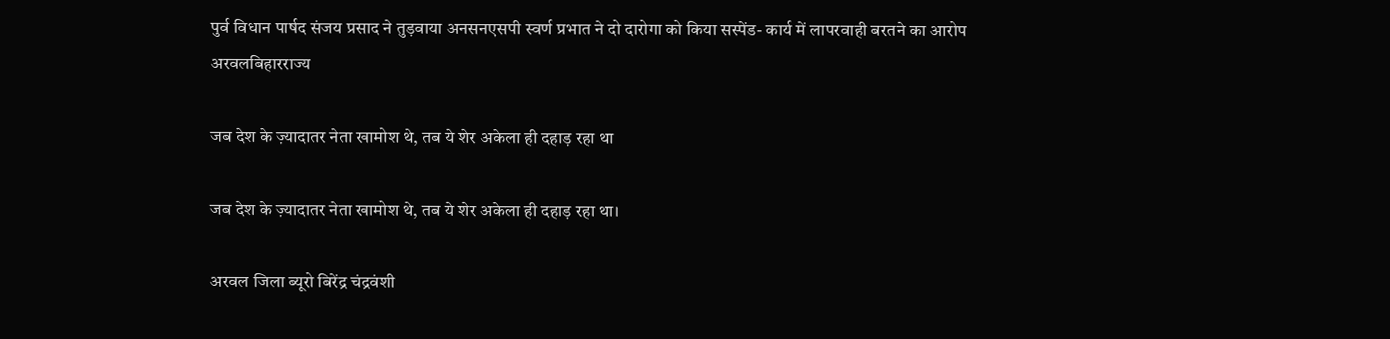पुर्व विधान पार्षद संजय प्रसाद ने तुड़वाया अनसनएसपी स्वर्ण प्रभात ने दो दारोगा को किया सस्पेंड- कार्य में लापरवाही बरतने का आरोप
अरवलबिहारराज्य

जब देश के ज़्यादातर नेता खामोश थे, तब ये शेर अकेला ही दहाड़ रहा था

जब देश के ज़्यादातर नेता खामोश थे, तब ये शेर अकेला ही दहाड़ रहा था।

अरवल जिला ब्यूरो बिरेंद्र चंद्रवंशी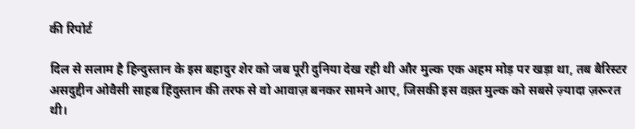की रिपोर्ट

दिल से सलाम है हिन्दुस्तान के इस बहादुर शेर को जब पूरी दुनिया देख रही थी और मुल्क एक अहम मोड़ पर खड़ा था, तब बैरिस्टर असदुद्दीन ओवैसी साहब हिंदुस्तान की तरफ से वो आवाज़ बनकर सामने आए, जिसकी इस वक़्त मुल्क को सबसे ज़्यादा ज़रूरत थी।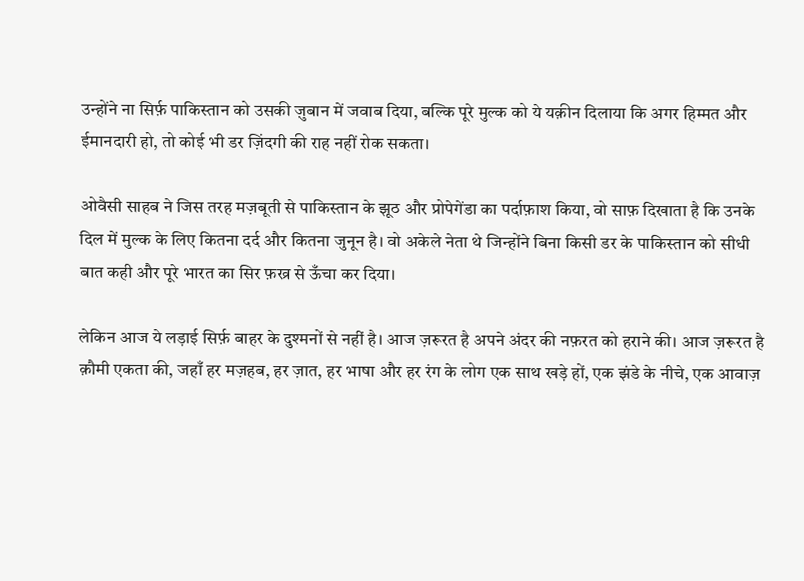उन्होंने ना सिर्फ़ पाकिस्तान को उसकी ज़ुबान में जवाब दिया, बल्कि पूरे मुल्क को ये यक़ीन दिलाया कि अगर हिम्मत और ईमानदारी हो, तो कोई भी डर ज़िंदगी की राह नहीं रोक सकता।

ओवैसी साहब ने जिस तरह मज़बूती से पाकिस्तान के झूठ और प्रोपेगेंडा का पर्दाफ़ाश किया, वो साफ़ दिखाता है कि उनके दिल में मुल्क के लिए कितना दर्द और कितना जुनून है। वो अकेले नेता थे जिन्होंने बिना किसी डर के पाकिस्तान को सीधी बात कही और पूरे भारत का सिर फ़ख्र से ऊँचा कर दिया।

लेकिन आज ये लड़ाई सिर्फ़ बाहर के दुश्मनों से नहीं है। आज ज़रूरत है अपने अंदर की नफ़रत को हराने की। आज ज़रूरत है क़ौमी एकता की, जहाँ हर मज़हब, हर ज़ात, हर भाषा और हर रंग के लोग एक साथ खड़े हों, एक झंडे के नीचे, एक आवाज़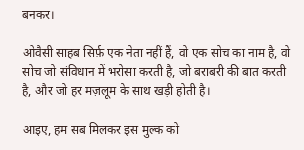बनकर।

ओवैसी साहब सिर्फ़ एक नेता नहीं हैं, वो एक सोच का नाम है, वो सोच जो संविधान में भरोसा करती है, जो बराबरी की बात करती है, और जो हर मज़लूम के साथ खड़ी होती है।

आइए, हम सब मिलकर इस मुल्क को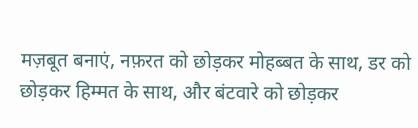मज़बूत बनाएं, नफ़रत को छोड़कर मोहब्बत के साथ, डर को छोड़कर हिम्मत के साथ, और बंटवारे को छोड़कर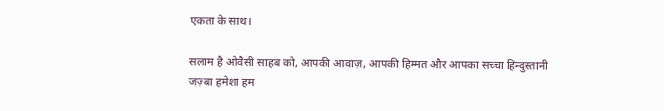एकता के साथ।

सलाम है ओवैसी साहब को, आपकी आवाज़, आपकी हिम्मत और आपका सच्चा हिन्दुस्तानी जज़्बा हमेशा हम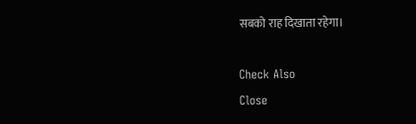सबको राह दिखाता रहेगा।

Check Also
Close